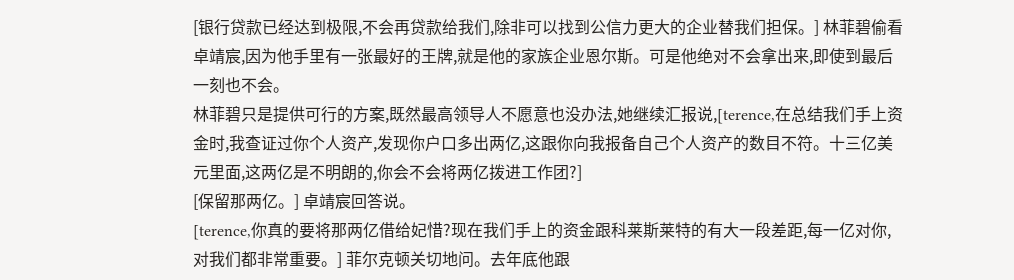[银行贷款已经达到极限,不会再贷款给我们,除非可以找到公信力更大的企业替我们担保。] 林菲碧偷看卓靖宸,因为他手里有一张最好的王牌,就是他的家族企业恩尔斯。可是他绝对不会拿出来,即使到最后一刻也不会。
林菲碧只是提供可行的方案,既然最高领导人不愿意也没办法,她继续汇报说,[terence,在总结我们手上资金时,我查证过你个人资产,发现你户口多出两亿,这跟你向我报备自己个人资产的数目不符。十三亿美元里面,这两亿是不明朗的,你会不会将两亿拨进工作团?]
[保留那两亿。] 卓靖宸回答说。
[terence,你真的要将那两亿借给妃惜?现在我们手上的资金跟科莱斯莱特的有大一段差距,每一亿对你,对我们都非常重要。] 菲尔克顿关切地问。去年底他跟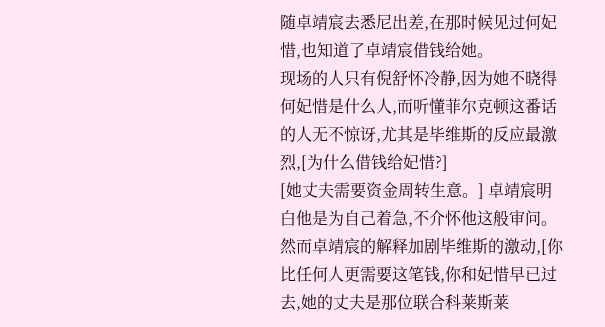随卓靖宸去悉尼出差,在那时候见过何妃惜,也知道了卓靖宸借钱给她。
现场的人只有倪舒怀冷静,因为她不晓得何妃惜是什么人,而听懂菲尔克顿这番话的人无不惊讶,尤其是毕维斯的反应最激烈,[为什么借钱给妃惜?]
[她丈夫需要资金周转生意。] 卓靖宸明白他是为自己着急,不介怀他这般审问。
然而卓靖宸的解释加剧毕维斯的激动,[你比任何人更需要这笔钱,你和妃惜早已过去,她的丈夫是那位联合科莱斯莱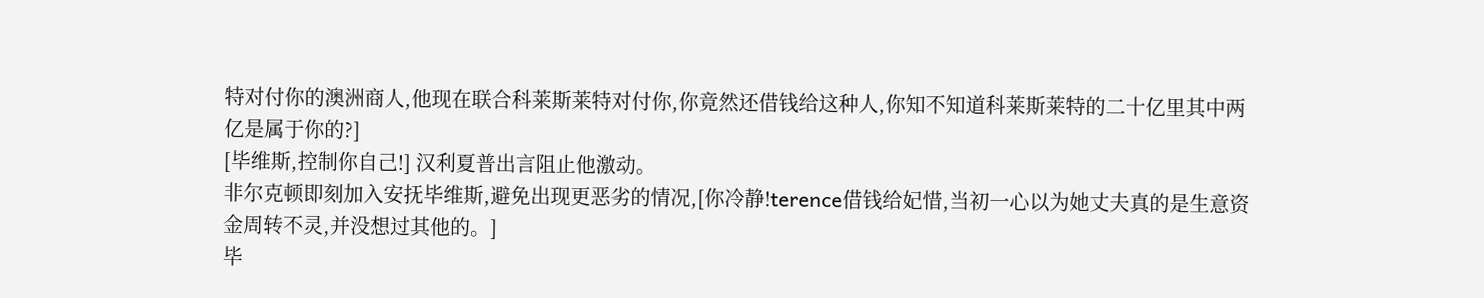特对付你的澳洲商人,他现在联合科莱斯莱特对付你,你竟然还借钱给这种人,你知不知道科莱斯莱特的二十亿里其中两亿是属于你的?]
[毕维斯,控制你自己!] 汉利夏普出言阻止他激动。
非尔克顿即刻加入安抚毕维斯,避免出现更恶劣的情况,[你冷静!terence借钱给妃惜,当初一心以为她丈夫真的是生意资金周转不灵,并没想过其他的。]
毕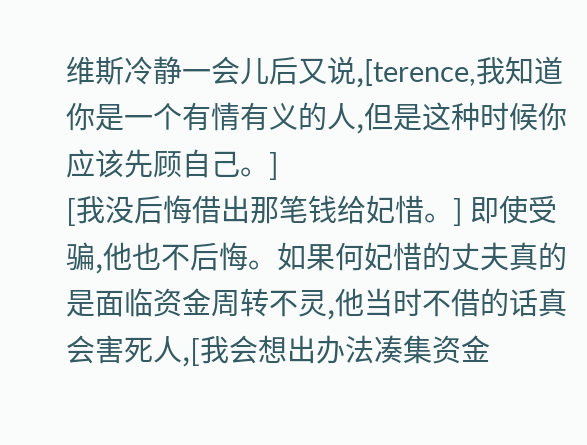维斯冷静一会儿后又说,[terence,我知道你是一个有情有义的人,但是这种时候你应该先顾自己。]
[我没后悔借出那笔钱给妃惜。] 即使受骗,他也不后悔。如果何妃惜的丈夫真的是面临资金周转不灵,他当时不借的话真会害死人,[我会想出办法凑集资金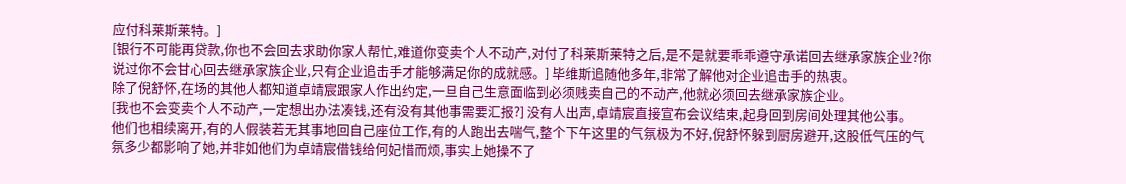应付科莱斯莱特。]
[银行不可能再贷款,你也不会回去求助你家人帮忙,难道你变卖个人不动产,对付了科莱斯莱特之后,是不是就要乖乖遵守承诺回去继承家族企业?你说过你不会甘心回去继承家族企业,只有企业追击手才能够满足你的成就感。] 毕维斯追随他多年,非常了解他对企业追击手的热衷。
除了倪舒怀,在场的其他人都知道卓靖宸跟家人作出约定,一旦自己生意面临到必须贱卖自己的不动产,他就必须回去继承家族企业。
[我也不会变卖个人不动产,一定想出办法凑钱,还有没有其他事需要汇报?] 没有人出声,卓靖宸直接宣布会议结束,起身回到房间处理其他公事。
他们也相续离开,有的人假装若无其事地回自己座位工作,有的人跑出去喘气,整个下午这里的气氛极为不好,倪舒怀躲到厨房避开,这股低气压的气氛多少都影响了她,并非如他们为卓靖宸借钱给何妃惜而烦,事实上她操不了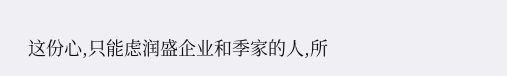这份心,只能虑润盛企业和季家的人,所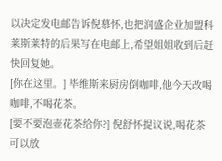以决定发电邮告诉倪慕怀,也把润盛企业加盟科莱斯莱特的后果写在电邮上,希望姐姐收到后赶快回复她。
[你在这里。] 毕维斯来厨房倒咖啡,他今天改喝咖啡,不喝花茶。
[要不要泡壶花茶给你?] 倪舒怀提议说,喝花茶可以放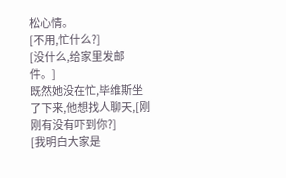松心情。
[不用,忙什么?]
[没什么,给家里发邮件。]
既然她没在忙,毕维斯坐了下来,他想找人聊天,[刚刚有没有吓到你?]
[我明白大家是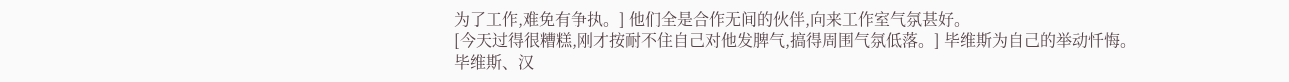为了工作,难免有争执。] 他们全是合作无间的伙伴,向来工作室气氛甚好。
[今天过得很糟糕,刚才按耐不住自己对他发脾气,搞得周围气氛低落。] 毕维斯为自己的举动忏悔。
毕维斯、汉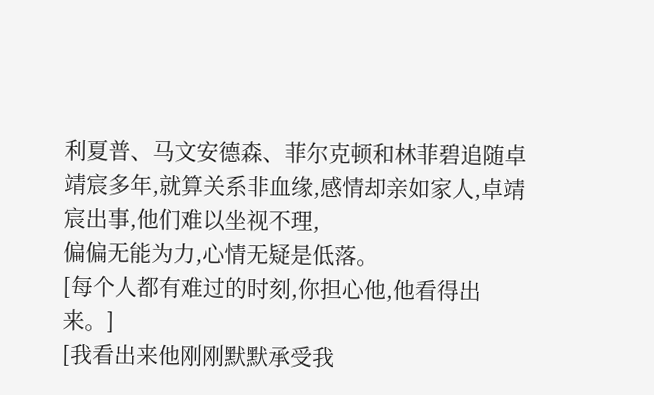利夏普、马文安德森、菲尔克顿和林菲碧追随卓靖宸多年,就算关系非血缘,感情却亲如家人,卓靖宸出事,他们难以坐视不理,
偏偏无能为力,心情无疑是低落。
[每个人都有难过的时刻,你担心他,他看得出来。]
[我看出来他刚刚默默承受我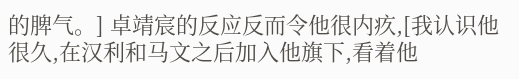的脾气。] 卓靖宸的反应反而令他很内疚,[我认识他很久,在汉利和马文之后加入他旗下,看着他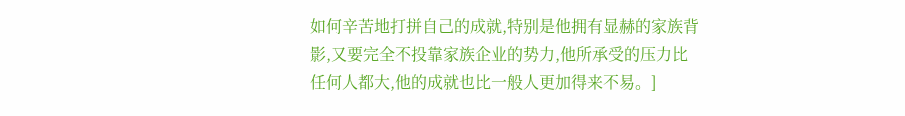如何辛苦地打拼自己的成就,特别是他拥有显赫的家族背影,又要完全不投靠家族企业的势力,他所承受的压力比任何人都大,他的成就也比一般人更加得来不易。]